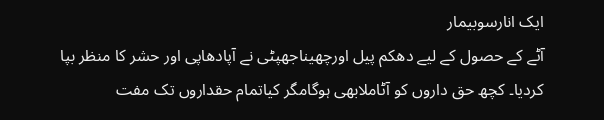ایک انارسوبیمار
آٹے کے حصول کے لیے دھکم پیل اورچھیناجھپٹی نے آپادھاپی اور حشر کا منظر بپا کردیا۔ کچھ حق داروں کو آٹاملابھی ہوگامگر کیاتمام حقداروں تک مفت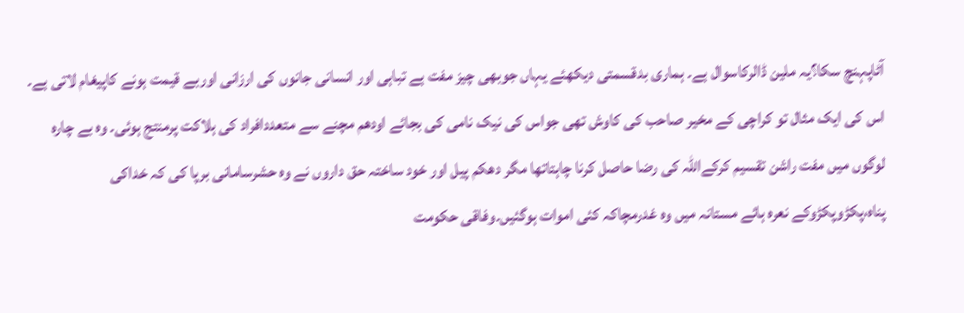آٹاپہنچ سکا؟یہ ملین ڈالرکاسوال ہے۔ ہماری بدقسمتی دیکھئے یہاں جوبھی چیز مفت ہے تباہی اور انسانی جانوں کی ارزانی اوربے قیمت ہونے کاپیغام لاتی ہے۔ اس کی ایک مثال تو کراچی کے مخیر صاحب کی کاوش تھی جواس کی نیک نامی کی بجائے اودھم مچنے سے متعددافراد کی ہلاکت پرمنتج ہوئی۔ وہ بے چارہ لوگوں میں مفت راشن تقسیم کرکےاللہ کی رضا حاصل کرنا چاہتاتھا مگر دھکم پیل اور خود ساختہ حق داروں نے وہ حشرسامانی برپا کی کہ خداکی پناہ،پکڑوپکڑوکے نعرہ ہائے مستانہ میں وہ غدرمچاکہ کئی اموات ہوگئیں۔وفاقی حکومت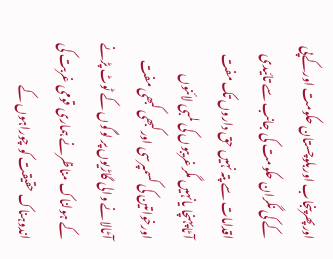اورپھرپنجاب اوربلوچستان حکومت اورکےپی کے کی نگران حکومت کی جانب سے تائیدی اقدامات سے پتہ نہیں حق داروں تک مفت آٹاپہنچا یانہیں مگرغریبوں کی لمبی لائنوں اورخواتین کی کسمپرسی اورکبھی کبھی مفت آٹالانے والی گاڑیوں پر لوگوں کے ٹوٹ پڑنے کے ہولناک مناظرنے ہماری قومی غربت کی اندوہناک حقیقت کو چوراہوں کے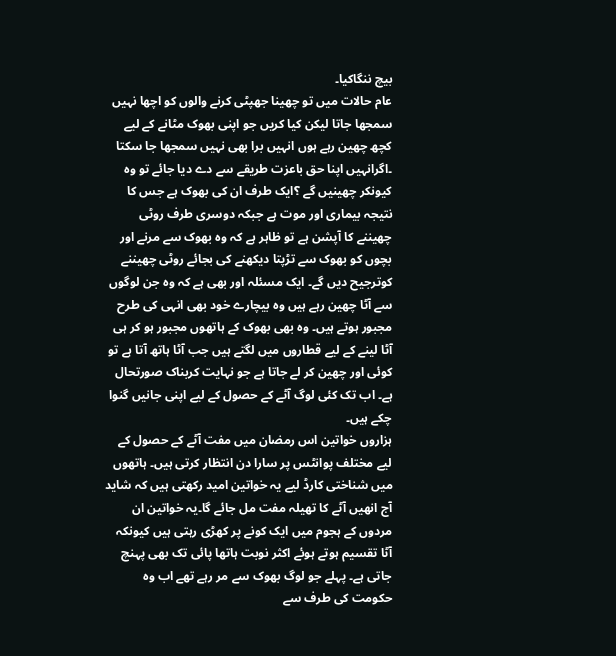بیچ ننگاکیا۔
عام حالات میں تو چھینا جھپٹی کرنے والوں کو اچھا نہیں سمجھا جاتا لیکن کیا کریں جو اپنی بھوک مٹانے کے لیے کچھ چھین رہے ہوں انہیں برا بھی نہیں سمجھا جا سکتا ۔اگرانہیں اپنا حق باعزت طریقے سے دے دیا جائے تو وہ کیونکر چھینیں گے ؟ایک طرف ان کی بھوک ہے جس کا نتیجہ بیماری اور موت ہے جبکہ دوسری طرف روٹی چھیننے کا آپشن ہے تو ظاہر ہے کہ وہ بھوک سے مرنے اور بچوں کو بھوک سے تڑپتا دیکھنے کی بجائے روٹی چھیننے کوترجیح دیں گے۔ ایک مسئلہ اور بھی ہے کہ وہ جن لوگوں سے آٹا چھین رہے ہیں وہ بیچارے خود بھی انہی کی طرح مجبور ہوتے ہیں۔ وہ بھی بھوک کے ہاتھوں مجبور ہو کر ہی آٹا لینے کے لیے قطاروں میں لگتے ہیں جب آٹا ہاتھ آتا ہے تو کوئی اور چھین کر لے جاتا ہے جو نہایت کربناک صورتحال ہے۔ اب تک کئی لوگ آٹے کے حصول کے لیے اپنی جانیں گنوا چکے ہیں۔
ہزاروں خواتین اس رمضان میں مفت آٹے کے حصول کے لیے مختلف پوانٹس پر سارا دن انتظار کرتی ہیں۔ ہاتھوں میں شناختی کارڈ لیے یہ خواتین امید رکھتی ہیں کہ شاید آج انھیں آٹے کا تھیلہ مفت مل جائے گا۔یہ خواتین ان مردوں کے ہجوم میں ایک کونے پر کھڑی رہتی ہیں کیونکہ آٹا تقسیم ہوتے ہوئے اکثر نوبت ہاتھا پائی تک بھی پہنچ جاتی ہے۔ پہلے جو لوگ بھوک سے مر رہے تھے اب وہ حکومت کی طرف سے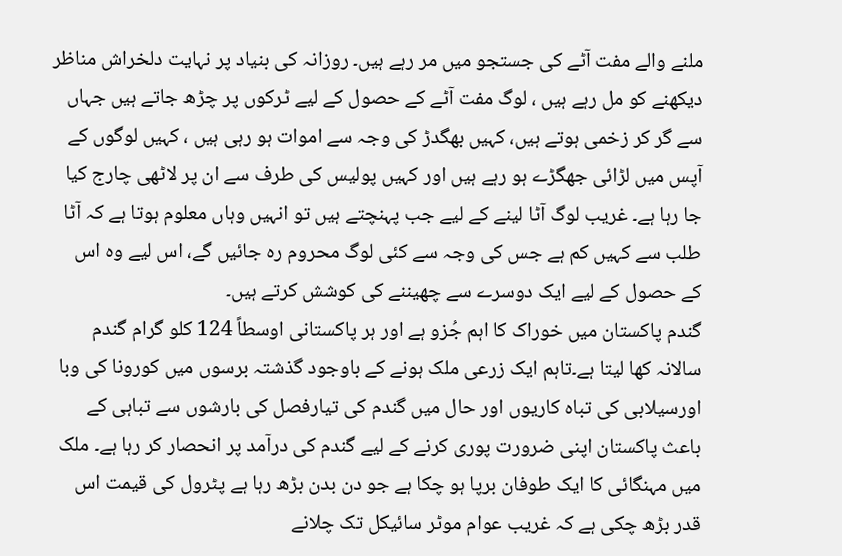ملنے والے مفت آٹے کی جستجو میں مر رہے ہیں۔ روزانہ کی بنیاد پر نہایت دلخراش مناظر دیکھنے کو مل رہے ہیں ، لوگ مفت آٹے کے حصول کے لیے ٹرکوں پر چڑھ جاتے ہیں جہاں سے گر کر زخمی ہوتے ہیں، کہیں بھگدڑ کی وجہ سے اموات ہو رہی ہیں ، کہیں لوگوں کے آپس میں لڑائی جھگڑے ہو رہے ہیں اور کہیں پولیس کی طرف سے ان پر لاٹھی چارج کیا جا رہا ہے۔ غریب لوگ آٹا لینے کے لیے جب پہنچتے ہیں تو انہیں وہاں معلوم ہوتا ہے کہ آٹا طلب سے کہیں کم ہے جس کی وجہ سے کئی لوگ محروم رہ جائیں گے، اس لیے وہ اس کے حصول کے لیے ایک دوسرے سے چھیننے کی کوشش کرتے ہیں۔
گندم پاکستان میں خوراک کا اہم جُزو ہے اور ہر پاکستانی اوسطاً 124 کلو گرام گندم سالانہ کھا لیتا ہے۔تاہم ایک زرعی ملک ہونے کے باوجود گذشتہ برسوں میں کورونا کی وبا اورسیلابی کی تباہ کاریوں اور حال میں گندم کی تیارفصل کی بارشوں سے تباہی کے باعث پاکستان اپنی ضرورت پوری کرنے کے لیے گندم کی درآمد پر انحصار کر رہا ہے۔ ملک میں مہنگائی کا ایک طوفان برپا ہو چکا ہے جو دن بدن بڑھ رہا ہے پٹرول کی قیمت اس قدر بڑھ چکی ہے کہ غریب عوام موٹر سائیکل تک چلانے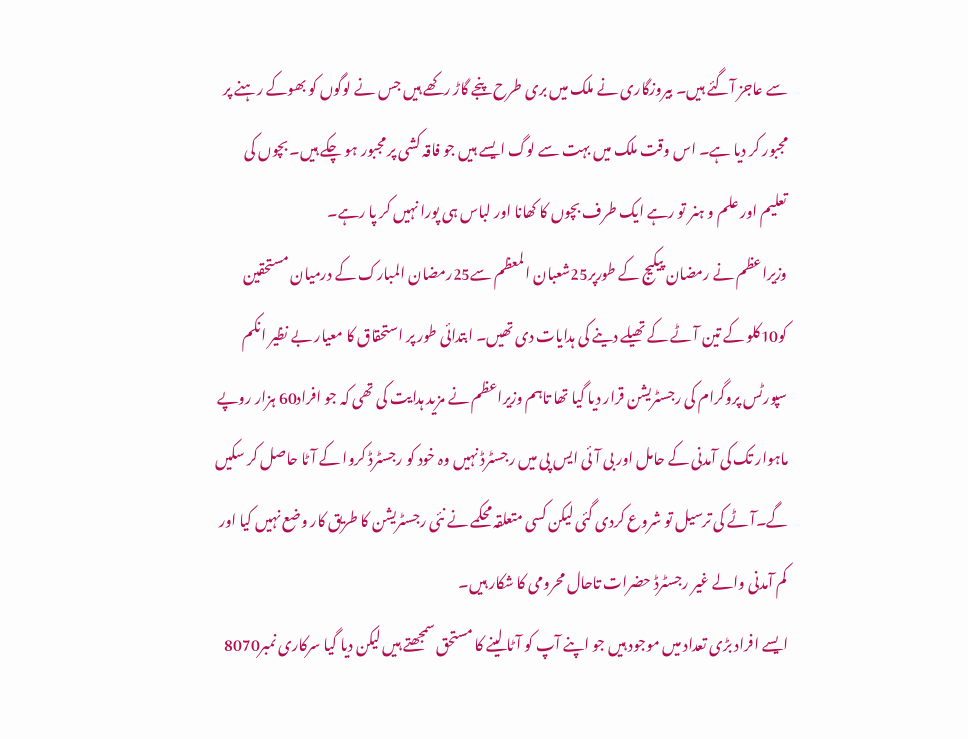سے عاجز آگئے ہیں۔ بیروزگاری نے ملک میں بری طرح پنجے گاڑ رکھے ہیں جس نے لوگوں کو بھوکے رہنے پر مجبور کر دیا ہے۔ اس وقت ملک میں بہت سے لوگ ایسے ہیں جو فاقہ کشی پر مجبور ہو چکے ہیں۔ بچوں کی تعلیم اور علم و ہنر تو رہے ایک طرف بچوں کا کھانا اور لباس ہی پورا نہیں کر پا رہے۔
وزیراعظم نے رمضان پیکیج کے طورپر25شعبان المعظم سے25رمضان المبارک کے درمیان مستحقین کو10کلو کے تین آٹے کے تھیلے دینے کی ہدایات دی تھیں۔ ابتدائی طور پر استحقاق کا معیار بے نظیر انکم سپورٹس پروگرام کی رجسٹریشن قرار دیا گیا تھا تاہم وزیراعظم نے مزید ہدایت کی تھی کہ جو افراد60 ہزار روپے ماہوار تک کی آمدنی کے حامل اور بی آئی ایس پی میں رجسٹرڈ نہیں وہ خود کو رجسٹرڈ کروا کے آٹا حاصل کر سکیں گے۔آٹے کی ترسیل تو شروع کردی گئی لیکن کسی متعلقہ محکمے نے نئی رجسٹریشن کا طریق کار وضع نہیں کیا اور کم آمدنی والے غیر رجسٹرڈ حضرات تاحال محرومی کا شکار ہیں۔
ایسے افراد بڑی تعداد میں موجود ہیں جو اپنے آپ کو آٹا لینے کا مستحق سمجھتے ہیں لیکن دیا گیا سرکاری نمبر8070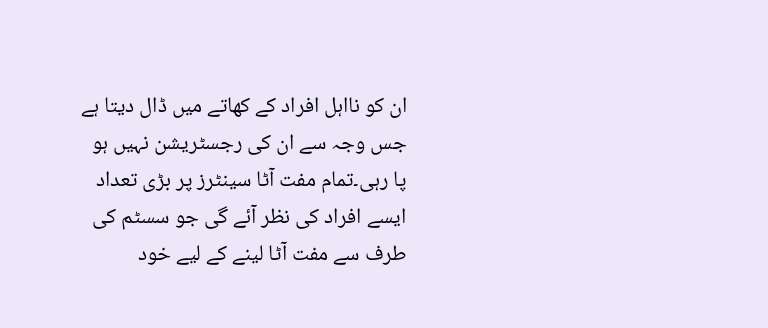ان کو نااہل افراد کے کھاتے میں ڈال دیتا ہے جس وجہ سے ان کی رجسٹریشن نہیں ہو پا رہی۔تمام مفت آٹا سینٹرز پر بڑی تعداد ایسے افراد کی نظر آئے گی جو سسٹم کی طرف سے مفت آٹا لینے کے لیے خود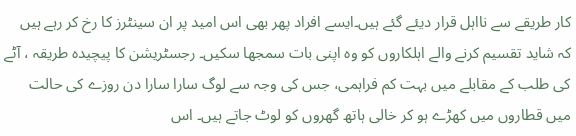کار طریقے سے نااہل قرار دیئے گئے ہیں۔ایسے افراد پھر بھی اس امید پر ان سینٹرز کا رخ کر رہے ہیں کہ شاید تقسیم کرنے والے اہلکاروں کو وہ اپنی بات سمجھا سکیں۔ رجسٹریشن کا پیچیدہ طریقہ ، آٹے کی طلب کے مقابلے میں بہت کم فراہمی، جس کی وجہ سے لوگ سارا سارا دن روزے کی حالت میں قطاروں میں کھڑے ہو کر خالی ہاتھ گھروں کو لوٹ جاتے ہیں۔ اس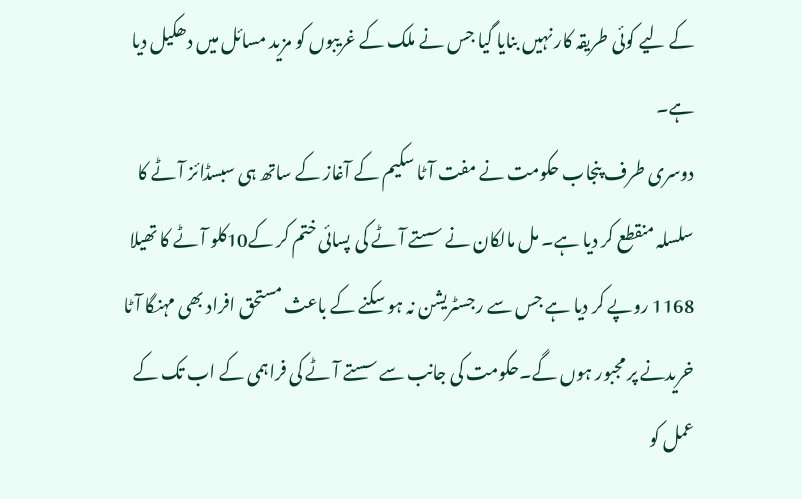کے لیے کوئی طریقہ کار نہیں بنایا گیا جس نے ملک کے غریبوں کو مزید مسائل میں دھکیل دیا ہے۔
دوسری طرف پنجاب حکومت نے مفت آٹا سکیم کے آغاز کے ساتھ ہی سبسڈائز آٹے کا سلسلہ منقطع کر دیا ہے۔ مل مالکان نے سستے آٹے کی پسائی ختم کر کے10کلو آٹے کا تھیلا 1168 روپے کر دیا ہے جس سے رجسٹریشن نہ ہو سکنے کے باعث مستحق افراد بھی مہنگا آٹا خریدنے پر مجبور ہوں گے۔حکومت کی جانب سے سستے آٹے کی فراہمی کے اب تک کے عمل کو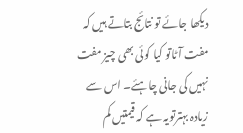دیکھا جائے تو نتائج بتاتے ہیں کہ مفت آٹاتو کیا کوئی بھی چیز مفت نہیں کی جانی چاہئے۔ اس سے زیادہ بہترتویہ ہے کہ قیمتیں کم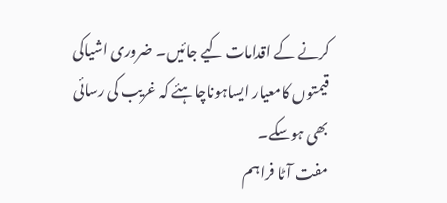کرنے کے اقدامات کیے جائیں۔ ضروری اشیاکی قیمتوں کامعیار ایساہوناچاہئے کہ غریب کی رسائی بھی ہوسکے۔
مفت آٹا فراہم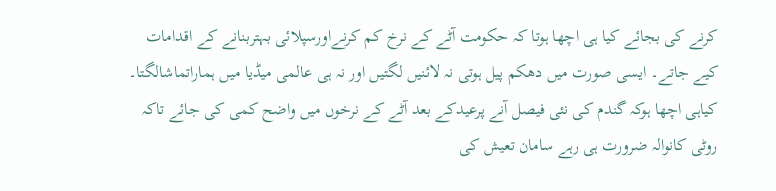کرنے کی بجائے کیا ہی اچھا ہوتا کہ حکومت آٹے کے نرخ کم کرنےاورسپلائی بہتربنانے کے اقدامات کیے جاتے۔ ایسی صورت میں دھکم پیل ہوتی نہ لائنیں لگتیں اور نہ ہی عالمی میڈیا میں ہماراتماشالگتا۔ کیاہی اچھا ہوکہ گندم کی نئی فیصل آنے پرعیدکے بعد آٹے کے نرخوں میں واضح کمی کی جائے تاکہ روٹی کانوالہ ضرورت ہی رہے سامان تعیش کی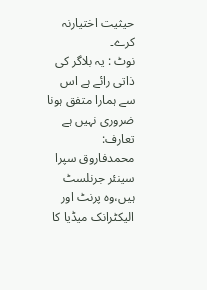حیثیت اختیارنہ کرے۔
نوٹ : یہ بلاگر کی ذاتی رائے ہے اس سے ہمارا متفق ہونا ضروری نہیں ہے
تعارف: محمدفاروق سپرا سینئر جرنلسٹ ہیں،وہ پرنٹ اور الیکٹرانک میڈیا کا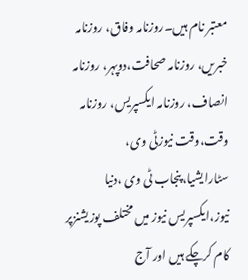معتبر نام ہیں۔روزنامہ وفاق، روزنامہ خبریں، روزنامہ صحافت،دوپہر، روزنامہ انصاف، روزنامہ ایکسپریس، روزنامہ وقت،وقت نیوزٹی وی، سٹارایشیا،پنجاب ٹی وی ،دنیا نیوز،ایکسپریس نیوز میں مختلف پوزیشنزپر کام کرچکے ہیں اور آج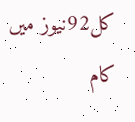کل92نیوز میں کام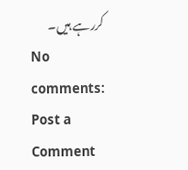کررہے ہیں۔
No comments:
Post a Comment